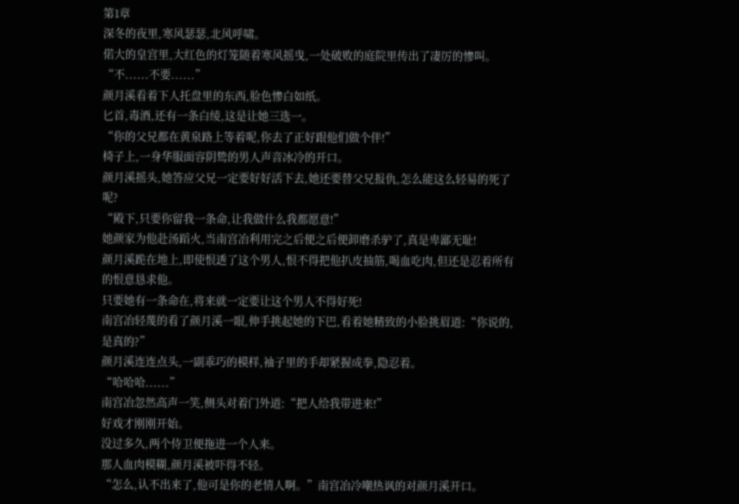第1章
深冬的夜里,寒风瑟瑟,北风呼啸。
偌大的皇宫里,大红色的灯笼随着寒风摇曳,一处破败的庭院里传出了凄厉的惨叫。
“不......不要......”
颜月溪看着下人托盘里的东西,脸色惨白如纸。
匕首,毒酒,还有一条白绫,这是让她三选一。
“你的父兄都在黄泉路上等着呢,你去了正好跟他们做个伴!”
椅子上,一身华服面容阴鸷的男人声音冰冷的开口。
颜月溪摇头,她答应父兄一定要好好活下去,她还要替父兄报仇,怎么能这么轻易的死了呢?
“殿下,只要你留我一条命,让我做什么我都愿意!”
她颜家为他赴汤蹈火,当南宫冶利用完之后便之后便卸磨杀驴了,真是卑鄙无耻!
颜月溪跪在地上,即使恨透了这个男人,恨不得把他扒皮抽筋,喝血吃肉,但还是忍着所有的恨意恳求他。
只要她有一条命在,将来就一定要让这个男人不得好死!
南宫冶轻蔑的看了颜月溪一眼,伸手挑起她的下巴,看着她精致的小脸挑眉道:“你说的,是真的?”
颜月溪连连点头,一副乖巧的模样,袖子里的手却紧握成拳,隐忍着。
“哈哈哈......”
南宫冶忽然高声一笑,侧头对着门外道:“把人给我带进来!”
好戏才刚刚开始。
没过多久,两个侍卫便拖进一个人来。
那人血肉模糊,颜月溪被吓得不轻。
“怎么,认不出来了,他可是你的老情人啊。”南宫冶冷嘲热讽的对颜月溪开口。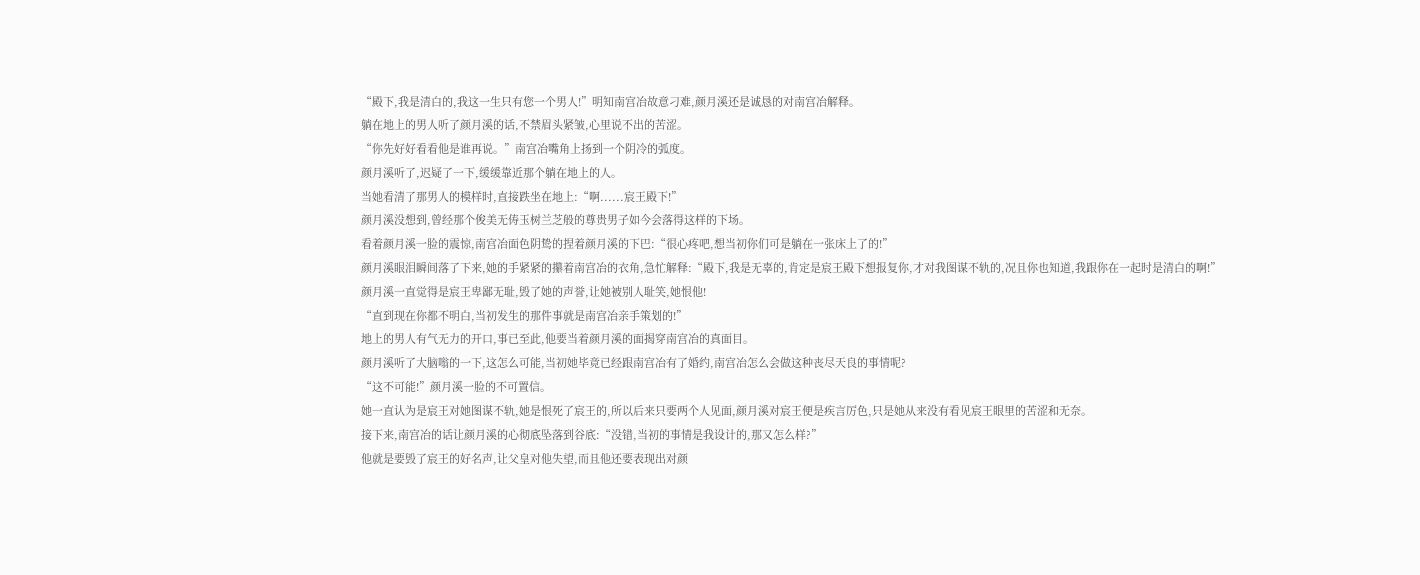“殿下,我是清白的,我这一生只有您一个男人!”明知南宫冶故意刁难,颜月溪还是诚恳的对南宫冶解释。
躺在地上的男人听了颜月溪的话,不禁眉头紧皱,心里说不出的苦涩。
“你先好好看看他是谁再说。”南宫冶嘴角上扬到一个阴冷的弧度。
颜月溪听了,迟疑了一下,缓缓靠近那个躺在地上的人。
当她看清了那男人的模样时,直接跌坐在地上:“啊......宸王殿下!”
颜月溪没想到,曾经那个俊美无俦玉树兰芝般的尊贵男子如今会落得这样的下场。
看着颜月溪一脸的震惊,南宫冶面色阴鸷的捏着颜月溪的下巴:“很心疼吧,想当初你们可是躺在一张床上了的!”
颜月溪眼泪瞬间落了下来,她的手紧紧的攥着南宫冶的衣角,急忙解释:“殿下,我是无辜的,肯定是宸王殿下想报复你,才对我图谋不轨的,况且你也知道,我跟你在一起时是清白的啊!”
颜月溪一直觉得是宸王卑鄙无耻,毁了她的声誉,让她被别人耻笑,她恨他!
“直到现在你都不明白,当初发生的那件事就是南宫冶亲手策划的!”
地上的男人有气无力的开口,事已至此,他要当着颜月溪的面揭穿南宫冶的真面目。
颜月溪听了大脑嗡的一下,这怎么可能,当初她毕竟已经跟南宫冶有了婚约,南宫冶怎么会做这种丧尽天良的事情呢?
“这不可能!”颜月溪一脸的不可置信。
她一直认为是宸王对她图谋不轨,她是恨死了宸王的,所以后来只要两个人见面,颜月溪对宸王便是疾言厉色,只是她从来没有看见宸王眼里的苦涩和无奈。
接下来,南宫冶的话让颜月溪的心彻底坠落到谷底:“没错,当初的事情是我设计的,那又怎么样?”
他就是要毁了宸王的好名声,让父皇对他失望,而且他还要表现出对颜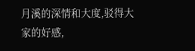月溪的深情和大度,驳得大家的好感,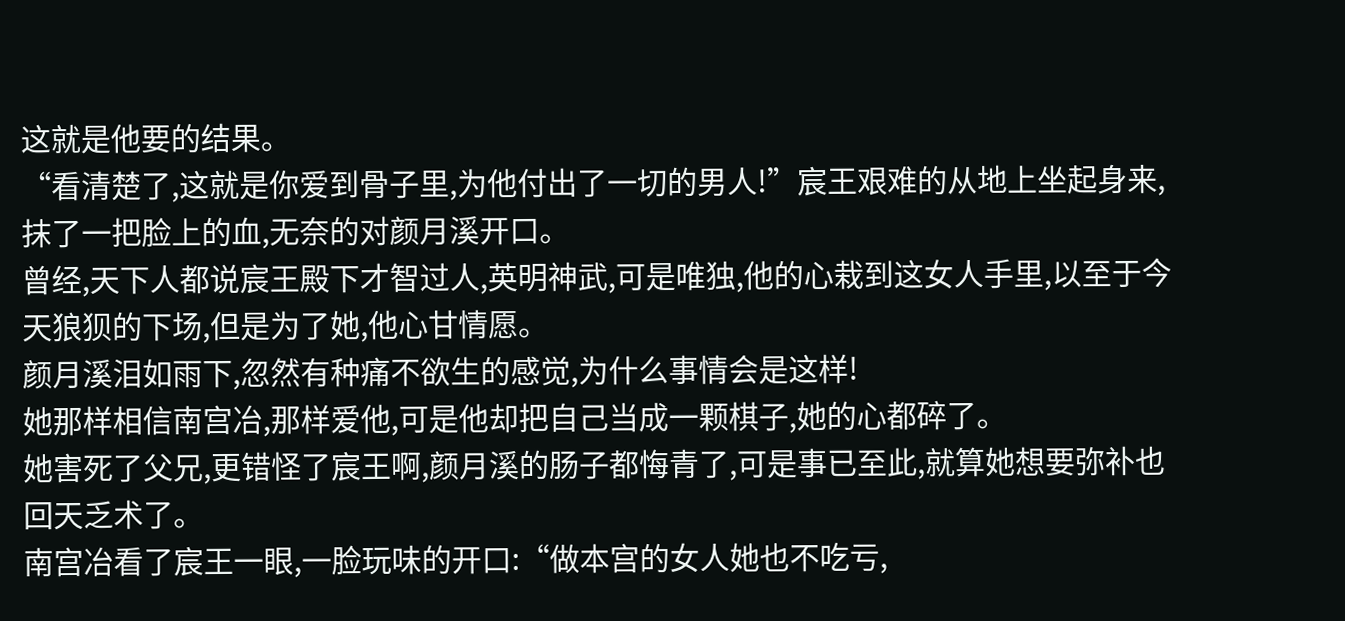这就是他要的结果。
“看清楚了,这就是你爱到骨子里,为他付出了一切的男人!”宸王艰难的从地上坐起身来,抹了一把脸上的血,无奈的对颜月溪开口。
曾经,天下人都说宸王殿下才智过人,英明神武,可是唯独,他的心栽到这女人手里,以至于今天狼狈的下场,但是为了她,他心甘情愿。
颜月溪泪如雨下,忽然有种痛不欲生的感觉,为什么事情会是这样!
她那样相信南宫冶,那样爱他,可是他却把自己当成一颗棋子,她的心都碎了。
她害死了父兄,更错怪了宸王啊,颜月溪的肠子都悔青了,可是事已至此,就算她想要弥补也回天乏术了。
南宫冶看了宸王一眼,一脸玩味的开口:“做本宫的女人她也不吃亏,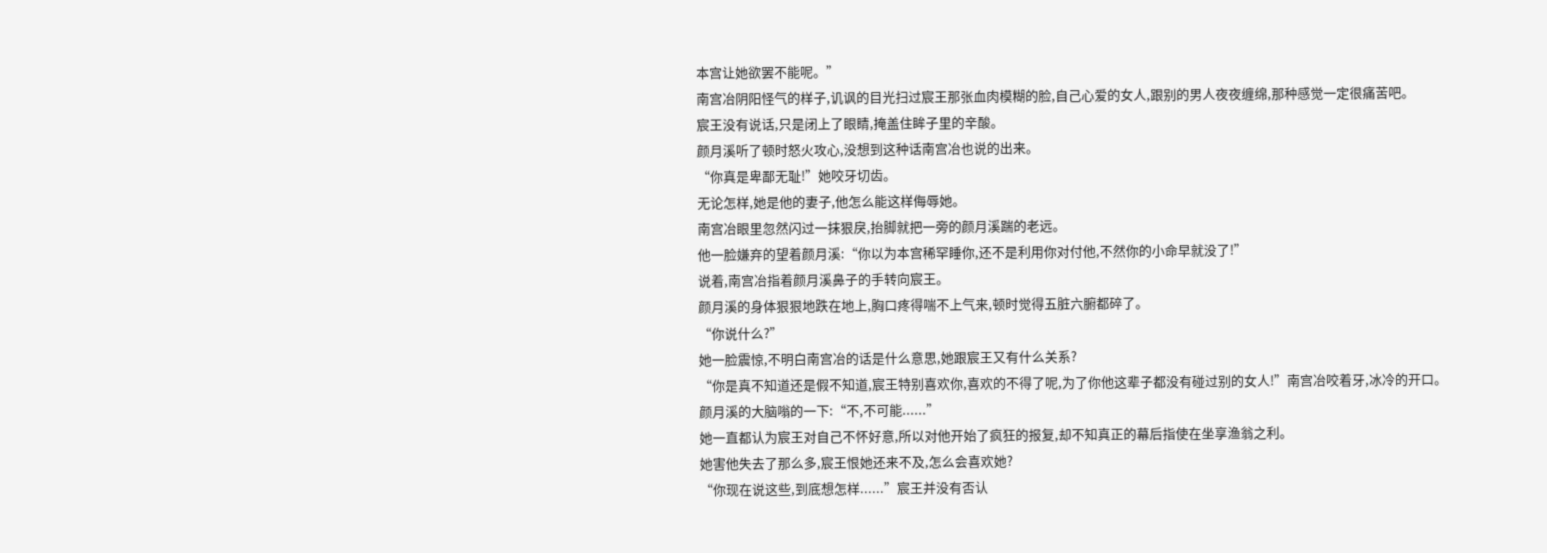本宫让她欲罢不能呢。”
南宫冶阴阳怪气的样子,讥讽的目光扫过宸王那张血肉模糊的脸,自己心爱的女人,跟别的男人夜夜缠绵,那种感觉一定很痛苦吧。
宸王没有说话,只是闭上了眼睛,掩盖住眸子里的辛酸。
颜月溪听了顿时怒火攻心,没想到这种话南宫冶也说的出来。
“你真是卑鄙无耻!”她咬牙切齿。
无论怎样,她是他的妻子,他怎么能这样侮辱她。
南宫冶眼里忽然闪过一抹狠戾,抬脚就把一旁的颜月溪踹的老远。
他一脸嫌弃的望着颜月溪:“你以为本宫稀罕睡你,还不是利用你对付他,不然你的小命早就没了!”
说着,南宫冶指着颜月溪鼻子的手转向宸王。
颜月溪的身体狠狠地跌在地上,胸口疼得喘不上气来,顿时觉得五脏六腑都碎了。
“你说什么?”
她一脸震惊,不明白南宫冶的话是什么意思,她跟宸王又有什么关系?
“你是真不知道还是假不知道,宸王特别喜欢你,喜欢的不得了呢,为了你他这辈子都没有碰过别的女人!”南宫冶咬着牙,冰冷的开口。
颜月溪的大脑嗡的一下:“不,不可能......”
她一直都认为宸王对自己不怀好意,所以对他开始了疯狂的报复,却不知真正的幕后指使在坐享渔翁之利。
她害他失去了那么多,宸王恨她还来不及,怎么会喜欢她?
“你现在说这些,到底想怎样......”宸王并没有否认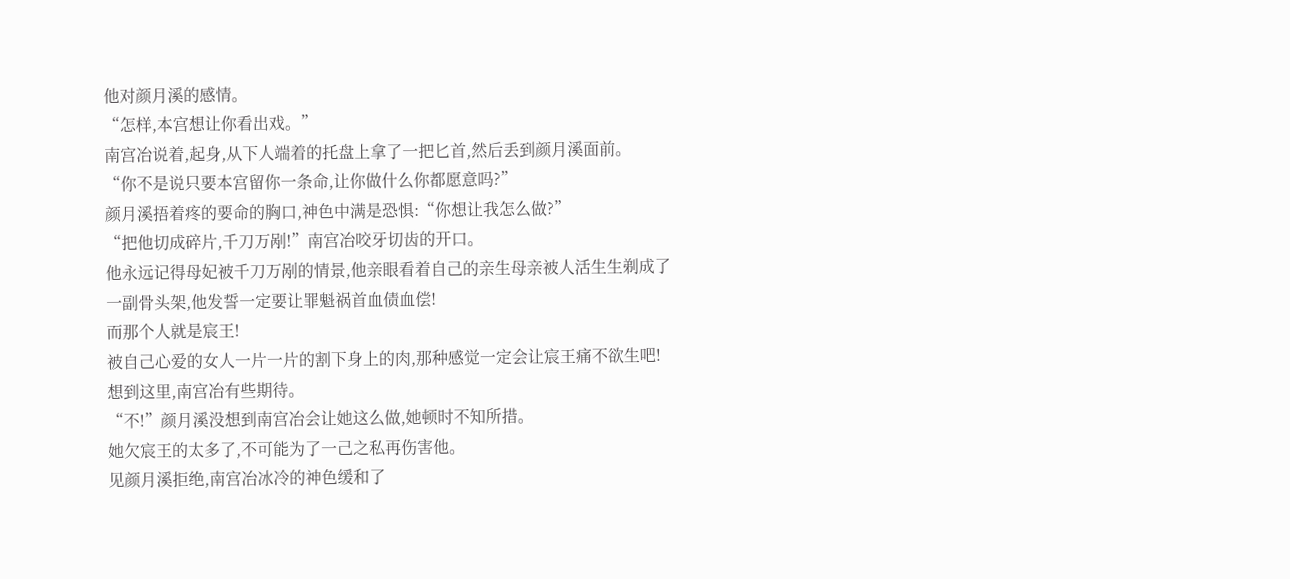他对颜月溪的感情。
“怎样,本宫想让你看出戏。”
南宫冶说着,起身,从下人端着的托盘上拿了一把匕首,然后丢到颜月溪面前。
“你不是说只要本宫留你一条命,让你做什么你都愿意吗?”
颜月溪捂着疼的要命的胸口,神色中满是恐惧:“你想让我怎么做?”
“把他切成碎片,千刀万剐!”南宫冶咬牙切齿的开口。
他永远记得母妃被千刀万剐的情景,他亲眼看着自己的亲生母亲被人活生生剃成了一副骨头架,他发誓一定要让罪魁祸首血债血偿!
而那个人就是宸王!
被自己心爱的女人一片一片的割下身上的肉,那种感觉一定会让宸王痛不欲生吧!
想到这里,南宫冶有些期待。
“不!”颜月溪没想到南宫冶会让她这么做,她顿时不知所措。
她欠宸王的太多了,不可能为了一己之私再伤害他。
见颜月溪拒绝,南宫冶冰冷的神色缓和了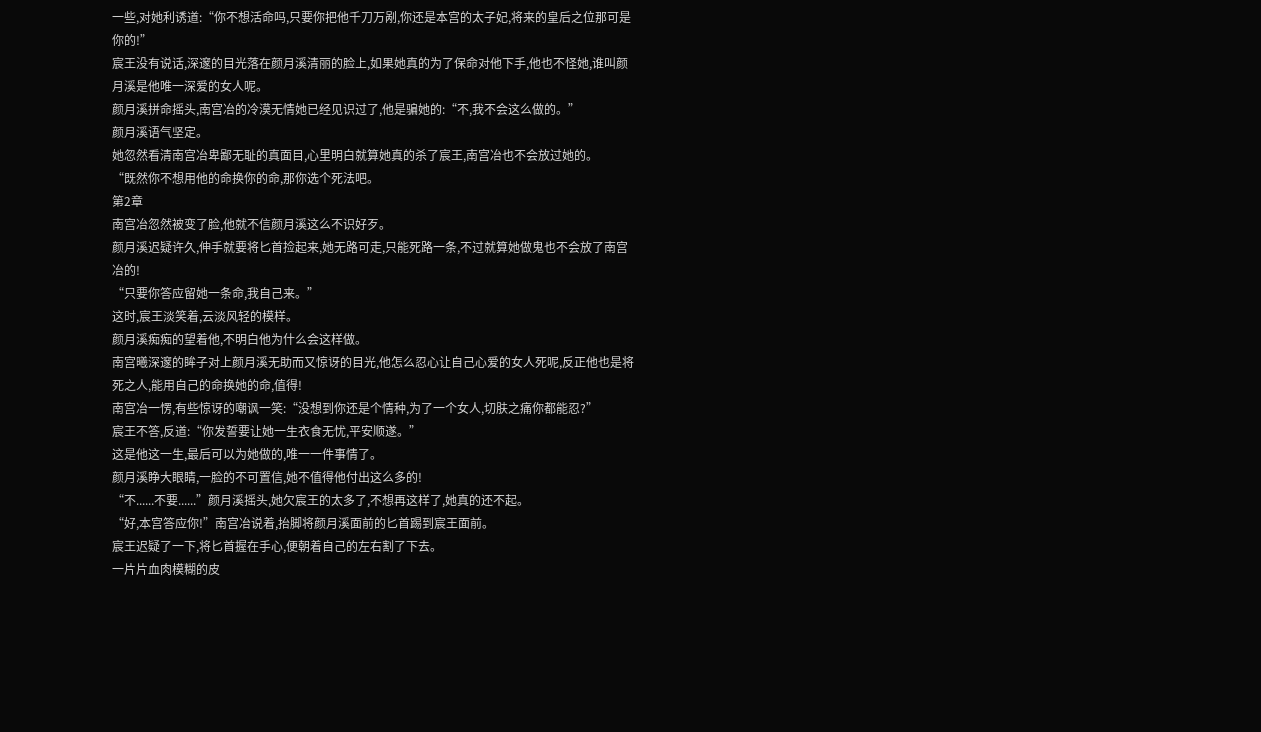一些,对她利诱道:“你不想活命吗,只要你把他千刀万剐,你还是本宫的太子妃,将来的皇后之位那可是你的!”
宸王没有说话,深邃的目光落在颜月溪清丽的脸上,如果她真的为了保命对他下手,他也不怪她,谁叫颜月溪是他唯一深爱的女人呢。
颜月溪拼命摇头,南宫冶的冷漠无情她已经见识过了,他是骗她的:“不,我不会这么做的。”
颜月溪语气坚定。
她忽然看清南宫冶卑鄙无耻的真面目,心里明白就算她真的杀了宸王,南宫冶也不会放过她的。
“既然你不想用他的命换你的命,那你选个死法吧。
第2章
南宫冶忽然被变了脸,他就不信颜月溪这么不识好歹。
颜月溪迟疑许久,伸手就要将匕首捡起来,她无路可走,只能死路一条,不过就算她做鬼也不会放了南宫冶的!
“只要你答应留她一条命,我自己来。”
这时,宸王淡笑着,云淡风轻的模样。
颜月溪痴痴的望着他,不明白他为什么会这样做。
南宫曦深邃的眸子对上颜月溪无助而又惊讶的目光,他怎么忍心让自己心爱的女人死呢,反正他也是将死之人,能用自己的命换她的命,值得!
南宫冶一愣,有些惊讶的嘲讽一笑:“没想到你还是个情种,为了一个女人,切肤之痛你都能忍?”
宸王不答,反道:“你发誓要让她一生衣食无忧,平安顺遂。”
这是他这一生,最后可以为她做的,唯一一件事情了。
颜月溪睁大眼睛,一脸的不可置信,她不值得他付出这么多的!
“不......不要......”颜月溪摇头,她欠宸王的太多了,不想再这样了,她真的还不起。
“好,本宫答应你!”南宫冶说着,抬脚将颜月溪面前的匕首踢到宸王面前。
宸王迟疑了一下,将匕首握在手心,便朝着自己的左右割了下去。
一片片血肉模糊的皮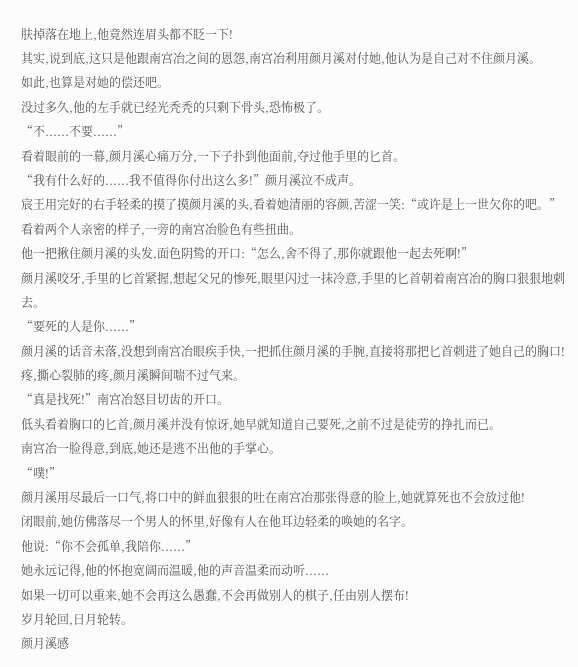肤掉落在地上,他竟然连眉头都不眨一下!
其实,说到底,这只是他跟南宫冶之间的恩怨,南宫冶利用颜月溪对付她,他认为是自己对不住颜月溪。
如此,也算是对她的偿还吧。
没过多久,他的左手就已经光秃秃的只剩下骨头,恐怖极了。
“不......不要......”
看着眼前的一幕,颜月溪心痛万分,一下子扑到他面前,夺过他手里的匕首。
“我有什么好的......我不值得你付出这么多!”颜月溪泣不成声。
宸王用完好的右手轻柔的摸了摸颜月溪的头,看着她清丽的容颜,苦涩一笑:“或许是上一世欠你的吧。”
看着两个人亲密的样子,一旁的南宫冶脸色有些扭曲。
他一把揪住颜月溪的头发,面色阴鸷的开口:“怎么,舍不得了,那你就跟他一起去死啊!”
颜月溪咬牙,手里的匕首紧握,想起父兄的惨死,眼里闪过一抹冷意,手里的匕首朝着南宫冶的胸口狠狠地刺去。
“要死的人是你......”
颜月溪的话音未落,没想到南宫冶眼疾手快,一把抓住颜月溪的手腕,直接将那把匕首刺进了她自己的胸口!
疼,撕心裂肺的疼,颜月溪瞬间喘不过气来。
“真是找死!”南宫冶怒目切齿的开口。
低头看着胸口的匕首,颜月溪并没有惊讶,她早就知道自己要死,之前不过是徒劳的挣扎而已。
南宫冶一脸得意,到底,她还是逃不出他的手掌心。
“噗!”
颜月溪用尽最后一口气,将口中的鲜血狠狠的吐在南宫冶那张得意的脸上,她就算死也不会放过他!
闭眼前,她仿佛落尽一个男人的怀里,好像有人在他耳边轻柔的唤她的名字。
他说:“你不会孤单,我陪你......”
她永远记得,他的怀抱宽阔而温暖,他的声音温柔而动听......
如果一切可以重来,她不会再这么愚蠢,不会再做别人的棋子,任由别人摆布!
岁月轮回,日月轮转。
颜月溪感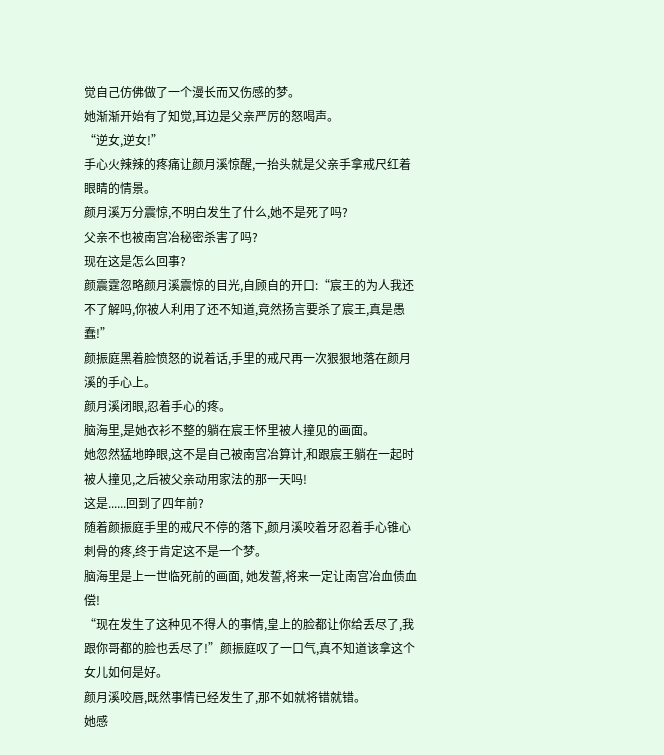觉自己仿佛做了一个漫长而又伤感的梦。
她渐渐开始有了知觉,耳边是父亲严厉的怒喝声。
“逆女,逆女!”
手心火辣辣的疼痛让颜月溪惊醒,一抬头就是父亲手拿戒尺红着眼睛的情景。
颜月溪万分震惊,不明白发生了什么,她不是死了吗?
父亲不也被南宫冶秘密杀害了吗?
现在这是怎么回事?
颜震霆忽略颜月溪震惊的目光,自顾自的开口:“宸王的为人我还不了解吗,你被人利用了还不知道,竟然扬言要杀了宸王,真是愚蠢!”
颜振庭黑着脸愤怒的说着话,手里的戒尺再一次狠狠地落在颜月溪的手心上。
颜月溪闭眼,忍着手心的疼。
脑海里,是她衣衫不整的躺在宸王怀里被人撞见的画面。
她忽然猛地睁眼,这不是自己被南宫冶算计,和跟宸王躺在一起时被人撞见,之后被父亲动用家法的那一天吗!
这是......回到了四年前?
随着颜振庭手里的戒尺不停的落下,颜月溪咬着牙忍着手心锥心刺骨的疼,终于肯定这不是一个梦。
脑海里是上一世临死前的画面, 她发誓,将来一定让南宫冶血债血偿!
“现在发生了这种见不得人的事情,皇上的脸都让你给丢尽了,我跟你哥都的脸也丢尽了!”颜振庭叹了一口气,真不知道该拿这个女儿如何是好。
颜月溪咬唇,既然事情已经发生了,那不如就将错就错。
她感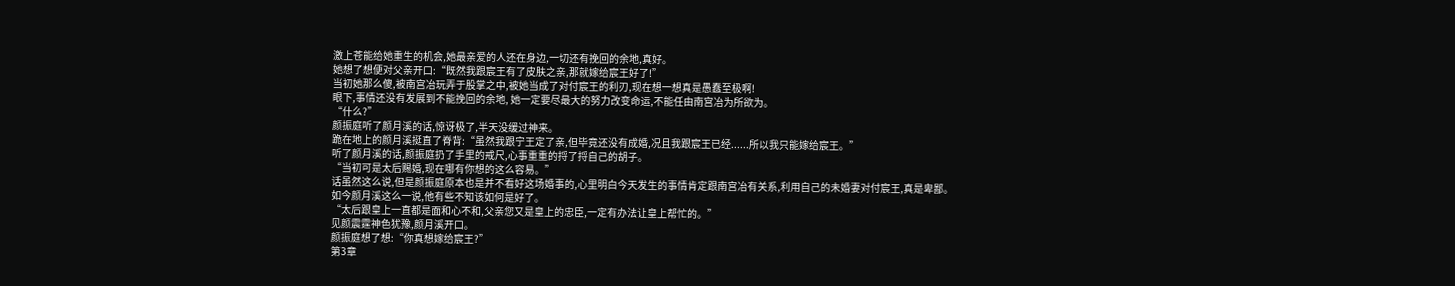激上苍能给她重生的机会,她最亲爱的人还在身边,一切还有挽回的余地,真好。
她想了想便对父亲开口:“既然我跟宸王有了皮肤之亲,那就嫁给宸王好了!”
当初她那么傻,被南宫冶玩弄于股掌之中,被她当成了对付宸王的利刃,现在想一想真是愚蠢至极啊!
眼下,事情还没有发展到不能挽回的余地, 她一定要尽最大的努力改变命运,不能任由南宫冶为所欲为。
“什么?”
颜振庭听了颜月溪的话,惊讶极了,半天没缓过神来。
跪在地上的颜月溪挺直了脊背:“虽然我跟宁王定了亲,但毕竟还没有成婚,况且我跟宸王已经......所以我只能嫁给宸王。”
听了颜月溪的话,颜振庭扔了手里的戒尺,心事重重的捋了捋自己的胡子。
“当初可是太后赐婚,现在哪有你想的这么容易。”
话虽然这么说,但是颜振庭原本也是并不看好这场婚事的,心里明白今天发生的事情肯定跟南宫冶有关系,利用自己的未婚妻对付宸王,真是卑鄙。
如今颜月溪这么一说,他有些不知该如何是好了。
“太后跟皇上一直都是面和心不和,父亲您又是皇上的忠臣,一定有办法让皇上帮忙的。”
见颜震霆神色犹豫,颜月溪开口。
颜振庭想了想:“你真想嫁给宸王?”
第3章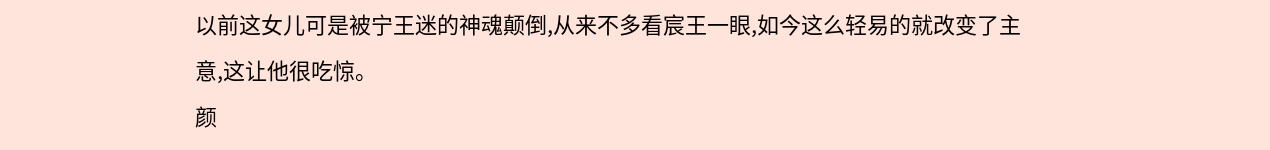以前这女儿可是被宁王迷的神魂颠倒,从来不多看宸王一眼,如今这么轻易的就改变了主意,这让他很吃惊。
颜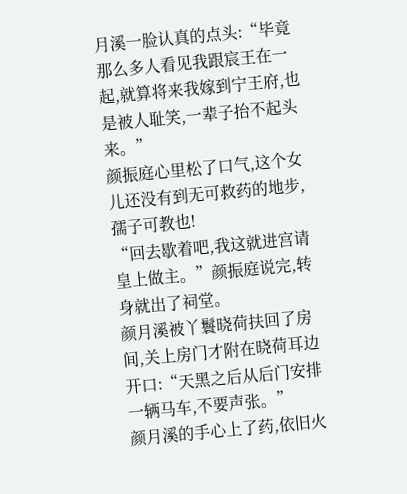月溪一脸认真的点头:“毕竟那么多人看见我跟宸王在一起,就算将来我嫁到宁王府,也是被人耻笑,一辈子抬不起头来。”
颜振庭心里松了口气,这个女儿还没有到无可救药的地步,孺子可教也!
“回去歇着吧,我这就进宫请皇上做主。”颜振庭说完,转身就出了祠堂。
颜月溪被丫鬟晓荷扶回了房间,关上房门才附在晓荷耳边开口:“天黑之后从后门安排一辆马车,不要声张。”
颜月溪的手心上了药,依旧火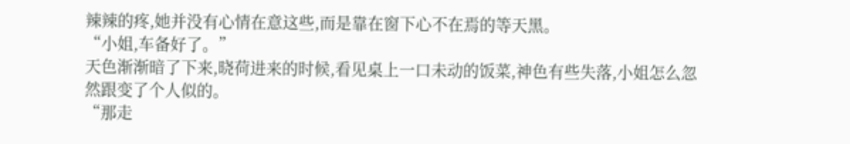辣辣的疼,她并没有心情在意这些,而是靠在窗下心不在焉的等天黑。
“小姐,车备好了。”
天色渐渐暗了下来,晓荷进来的时候,看见桌上一口未动的饭菜,神色有些失落,小姐怎么忽然跟变了个人似的。
“那走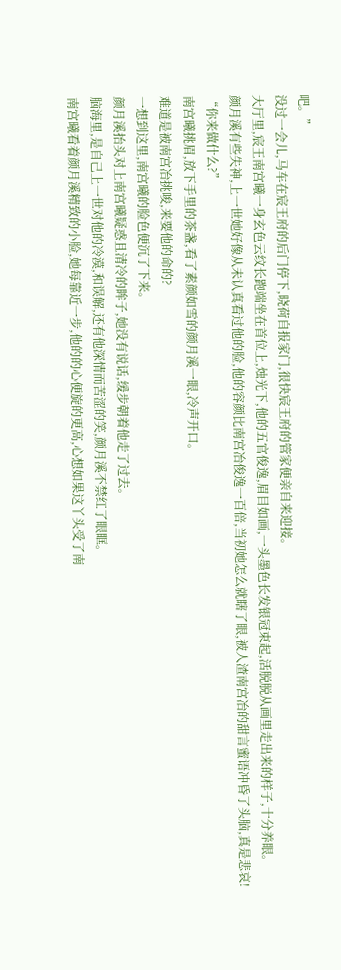吧。”
没过一会儿,马车在宸王府的后门停下,晓荷自报家门,很快宸王府的管家便亲自来迎接。
大厅里,宸王南宫曦一身玄色云纹长跑端坐在首位上,烛光下,他的五官俊逸,眉目如画,一头墨色长发银冠束起,活脱脱从画里走出来的样子,十分养眼。
颜月溪有些失神,上一世她好像从未认真看过他的脸,他的容颜比南宫冶俊逸一百倍,当初她怎么就瞎了眼,被人渣南宫冶的甜言蜜语冲昏了头脑,真是悲哀!
“你来做什么?”
南宫曦挑眉,放下手里的茶盏,看了素颜如雪的颜月溪一眼,冷声开口。
难道是被南宫冶挑唆,来要他的命的?
一想到这里,南宫曦的脸色便沉了下来。
颜月溪抬头对上南宫曦疑惑且清冷的眸子,她没有说话,缓步朝着他走了过去。
脑海里,是自己上一世对他的冷漠,和误解,还有他深情而苦涩的笑,颜月溪不禁红了眼眶。
南宫曦看着颜月溪精致的小脸,她每靠近一步,他的的心便旋的更高,心想如果这丫头受了南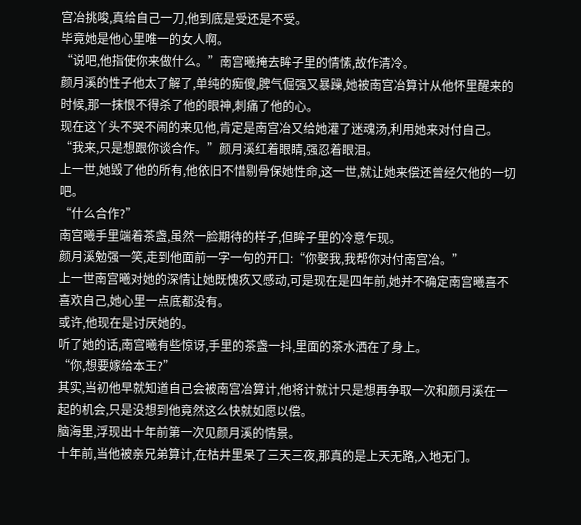宫冶挑唆,真给自己一刀,他到底是受还是不受。
毕竟她是他心里唯一的女人啊。
“说吧,他指使你来做什么。”南宫曦掩去眸子里的情愫,故作清冷。
颜月溪的性子他太了解了,单纯的痴傻,脾气倔强又暴躁,她被南宫冶算计从他怀里醒来的时候,那一抹恨不得杀了他的眼神,刺痛了他的心。
现在这丫头不哭不闹的来见他,肯定是南宫冶又给她灌了迷魂汤,利用她来对付自己。
“我来,只是想跟你谈合作。”颜月溪红着眼睛,强忍着眼泪。
上一世,她毁了他的所有,他依旧不惜剔骨保她性命,这一世,就让她来偿还曾经欠他的一切吧。
“什么合作?”
南宫曦手里端着茶盏,虽然一脸期待的样子,但眸子里的冷意乍现。
颜月溪勉强一笑,走到他面前一字一句的开口:“你娶我,我帮你对付南宫冶。”
上一世南宫曦对她的深情让她既愧疚又感动,可是现在是四年前,她并不确定南宫曦喜不喜欢自己,她心里一点底都没有。
或许,他现在是讨厌她的。
听了她的话,南宫曦有些惊讶,手里的茶盏一抖,里面的茶水洒在了身上。
“你,想要嫁给本王?”
其实,当初他早就知道自己会被南宫冶算计,他将计就计只是想再争取一次和颜月溪在一起的机会,只是没想到他竟然这么快就如愿以偿。
脑海里,浮现出十年前第一次见颜月溪的情景。
十年前,当他被亲兄弟算计,在枯井里呆了三天三夜,那真的是上天无路,入地无门。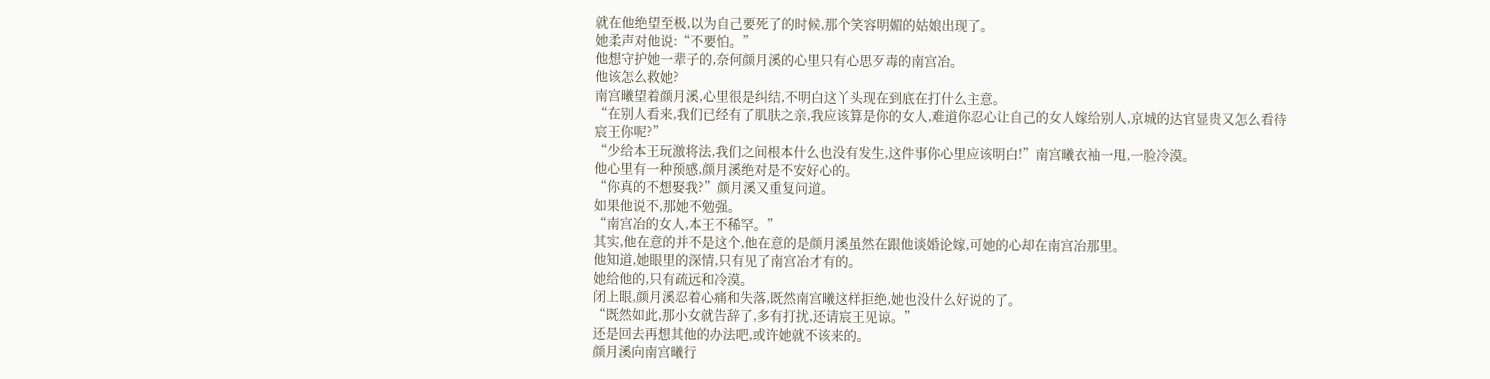就在他绝望至极,以为自己要死了的时候,那个笑容明媚的姑娘出现了。
她柔声对他说:“不要怕。”
他想守护她一辈子的,奈何颜月溪的心里只有心思歹毒的南宫冶。
他该怎么救她?
南宫曦望着颜月溪,心里很是纠结,不明白这丫头现在到底在打什么主意。
“在别人看来,我们已经有了肌肤之亲,我应该算是你的女人,难道你忍心让自己的女人嫁给别人,京城的达官显贵又怎么看待宸王你呢?”
“少给本王玩激将法,我们之间根本什么也没有发生,这件事你心里应该明白!”南宫曦衣袖一甩,一脸冷漠。
他心里有一种预感,颜月溪绝对是不安好心的。
“你真的不想娶我?”颜月溪又重复问道。
如果他说不,那她不勉强。
“南宫冶的女人,本王不稀罕。”
其实,他在意的并不是这个,他在意的是颜月溪虽然在跟他谈婚论嫁,可她的心却在南宫冶那里。
他知道,她眼里的深情,只有见了南宫冶才有的。
她给他的,只有疏远和冷漠。
闭上眼,颜月溪忍着心痛和失落,既然南宫曦这样拒绝,她也没什么好说的了。
“既然如此,那小女就告辞了,多有打扰,还请宸王见谅。”
还是回去再想其他的办法吧,或许她就不该来的。
颜月溪向南宫曦行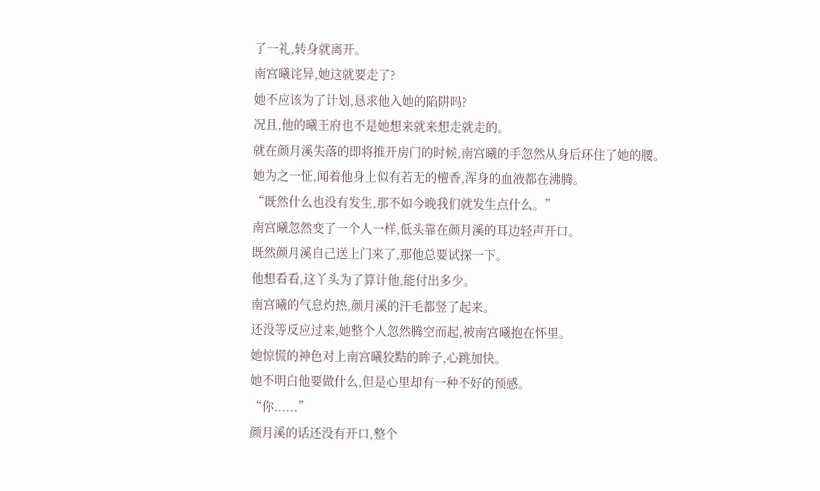了一礼,转身就离开。
南宫曦诧异,她这就要走了?
她不应该为了计划,恳求他入她的陷阱吗?
况且,他的曦王府也不是她想来就来想走就走的。
就在颜月溪失落的即将推开房门的时候,南宫曦的手忽然从身后环住了她的腰。
她为之一怔,闻着他身上似有若无的檀香,浑身的血液都在沸腾。
“既然什么也没有发生,那不如今晚我们就发生点什么。”
南宫曦忽然变了一个人一样,低头靠在颜月溪的耳边轻声开口。
既然颜月溪自己送上门来了,那他总要试探一下。
他想看看,这丫头为了算计他,能付出多少。
南宫曦的气息灼热,颜月溪的汗毛都竖了起来。
还没等反应过来,她整个人忽然腾空而起,被南宫曦抱在怀里。
她惊慌的神色对上南宫曦狡黠的眸子,心跳加快。
她不明白他要做什么,但是心里却有一种不好的预感。
“你......”
颜月溪的话还没有开口,整个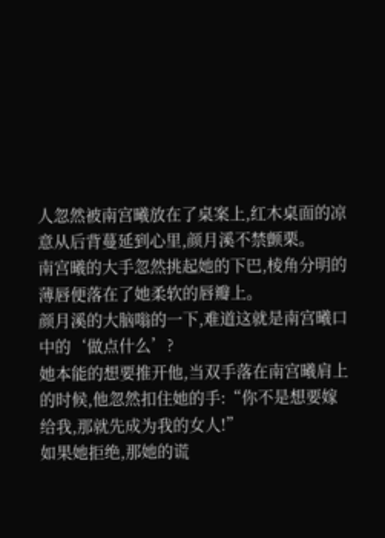人忽然被南宫曦放在了桌案上,红木桌面的凉意从后背蔓延到心里,颜月溪不禁颤栗。
南宫曦的大手忽然挑起她的下巴,棱角分明的薄唇便落在了她柔软的唇瓣上。
颜月溪的大脑嗡的一下,难道这就是南宫曦口中的‘做点什么’?
她本能的想要推开他,当双手落在南宫曦肩上的时候,他忽然扣住她的手:“你不是想要嫁给我,那就先成为我的女人!”
如果她拒绝,那她的谎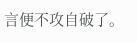言便不攻自破了。